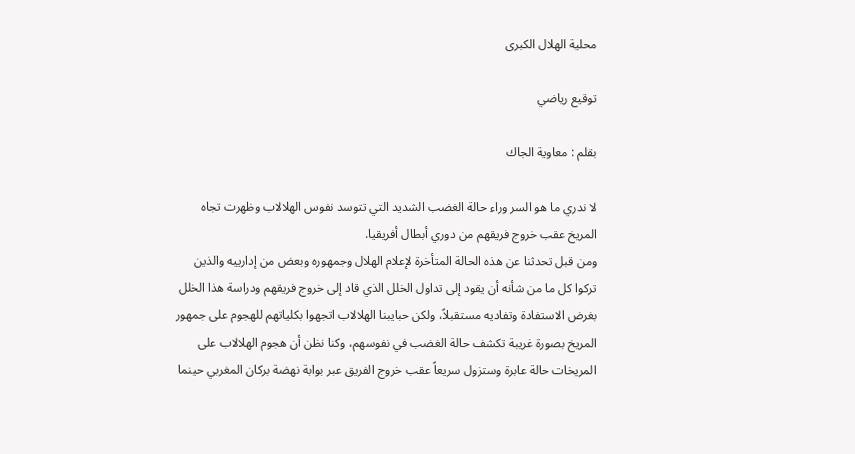محلية الهلال الكبرى

توقيع رياضي

بقلم : معاوية الجاك

لا ندري ما هو السر وراء حالة الغضب الشديد التي تتوسد نفوس الهلالاب وظهرت تجاه المريخ عقب خروج فريقهم من دوري أبطال أفريقيا.
ومن قبل تحدثنا عن هذه الحالة المتأخرة لإعلام الهلال وجمهوره وبعض من إدارييه والذين تركوا كل ما من شأنه أن يقود إلى تداول الخلل الذي قاد إلى خروج فريقهم ودراسة هذا الخلل بغرض الاستفادة وتفاديه مستقبلاً، ولكن حبايبنا الهلالاب اتجهوا بكلياتهم للهجوم على جمهور المريخ بصورة غريبة تكشف حالة الغضب في نفوسهم، وكنا نظن أن هجوم الهلالاب على المريخات حالة عابرة وستزول سريعاً عقب خروج الفريق عبر بوابة نهضة بركان المغربي حينما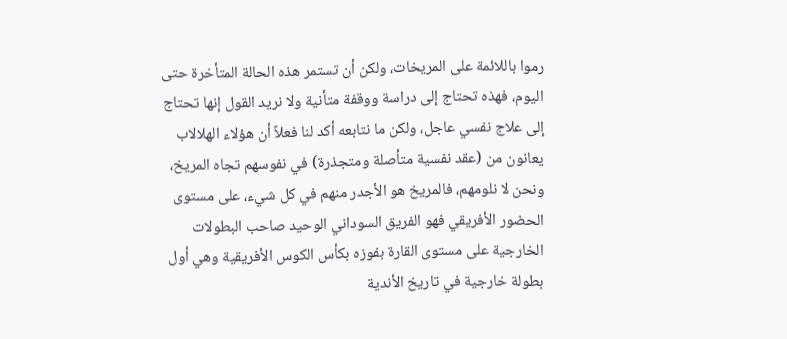رموا باللائمة على المريخات، ولكن أن تستمر هذه الحالة المتأخرة حتى اليوم، فهذه تحتاج إلى دراسة ووقفة متأنية ولا نريد القول إنها تحتاج إلى علاج نفسي عاجل، ولكن ما نتابعه أكد لنا فعلاً أن هؤلاء الهلالاب يعانون من (عقد نفسية متأصلة ومتجذرة) في نفوسهم تجاه المريخ، ونحن لا نلومهم، فالمريخ هو الأجدر منهم في كل شيء، على مستوى الحضور الأفريقي فهو الفريق السوداني الوحيد صاحب البطولات الخارجية على مستوى القارة بفوزه بكأس الكوس الأفريقية وهي أول بطولة خارجية في تاريخ الأندية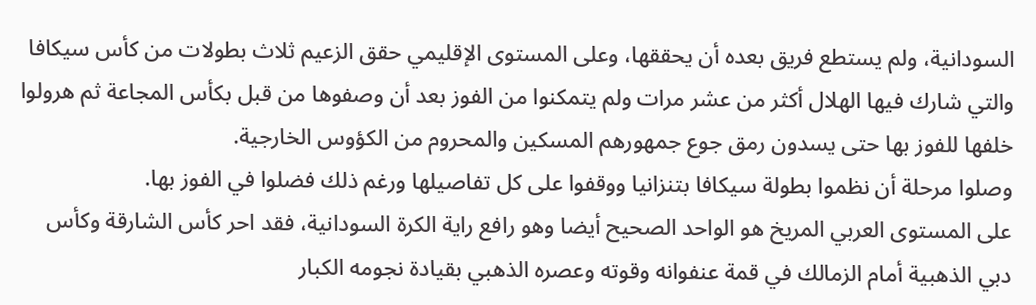السودانية، ولم يستطع فريق بعده أن يحققها، وعلى المستوى الإقليمي حقق الزعيم ثلاث بطولات من كأس سيكافا والتي شارك فيها الهلال أكثر من عشر مرات ولم يتمكنوا من الفوز بعد أن وصفوها من قبل بكأس المجاعة ثم هرولوا خلفها للفوز بها حتى يسدون رمق جوع جمهورهم المسكين والمحروم من الكؤوس الخارجية.
وصلوا مرحلة أن نظموا بطولة سيكافا بتنزانيا ووقفوا على كل تفاصيلها ورغم ذلك فضلوا في الفوز بها.
على المستوى العربي المريخ هو الواحد الصحيح أيضا وهو رافع راية الكرة السودانية، فقد احر كأس الشارقة وكأس دبي الذهبية أمام الزمالك في قمة عنفوانه وقوته وعصره الذهبي بقيادة نجومه الكبار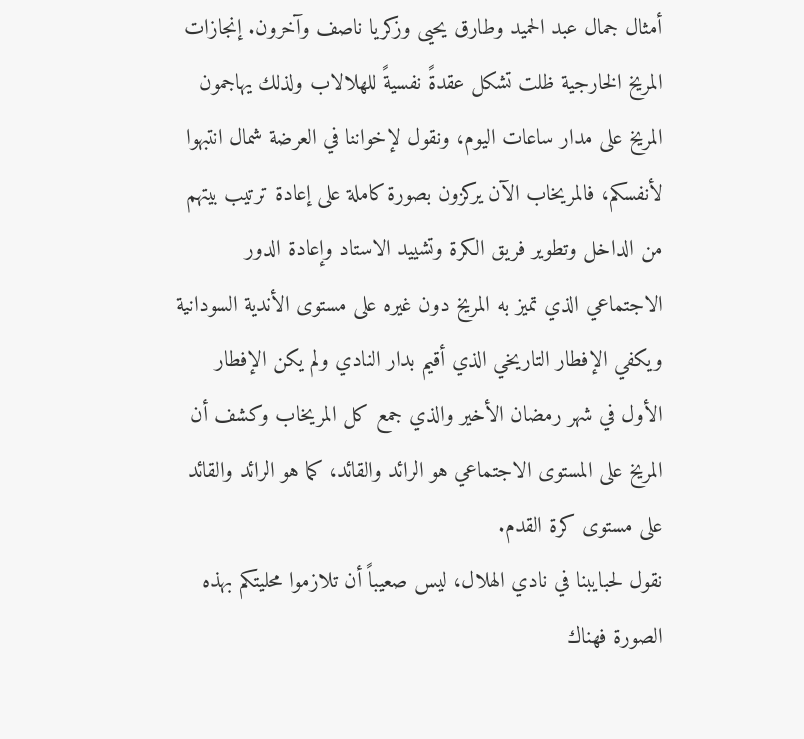أمثال جمال عبد الحميد وطارق يحيى وزكريا ناصف وآخرون. إنجازات المريخ الخارجية ظلت تشكل عقدةً نفسيةً للهلالاب ولذلك يهاجمون المريخ على مدار ساعات اليوم، ونقول لإخواننا في العرضة شمال انتبهوا لأنفسكم، فالمريخاب الآن يركزون بصورة كاملة على إعادة ترتيب بيتهم من الداخل وتطوير فريق الكرة وتشييد الاستاد وإعادة الدور الاجتماعي الذي تميز به المريخ دون غيره على مستوى الأندية السودانية ويكفي الإفطار التاريخي الذي أقيم بدار النادي ولم يكن الإفطار الأول في شهر رمضان الأخير والذي جمع كل المريخاب وكشف أن المريخ على المستوى الاجتماعي هو الرائد والقائد، كما هو الرائد والقائد على مستوى كرة القدم.
نقول لحبايبنا في نادي الهلال، ليس صعيباً أن تلازموا محليتكم بهذه الصورة فهناك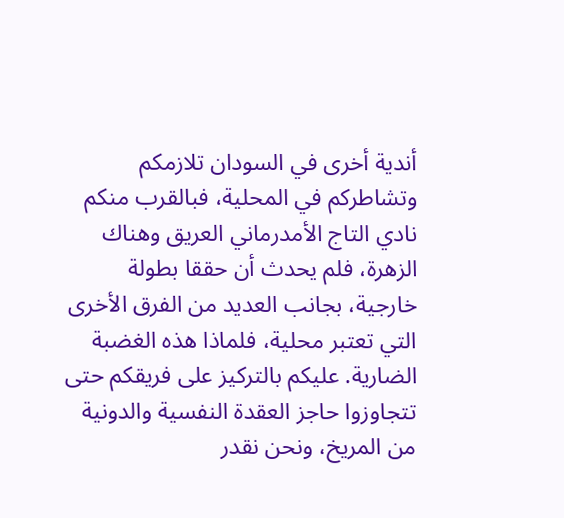أندية أخرى في السودان تلازمكم وتشاطركم في المحلية، فبالقرب منكم نادي التاج الأمدرماني العريق وهناك الزهرة، فلم يحدث أن حققا بطولة خارجية، بجانب العديد من الفرق الأخرى التي تعتبر محلية، فلماذا هذه الغضبة الضارية. عليكم بالتركيز على فريقكم حتى تتجاوزوا حاجز العقدة النفسية والدونية من المريخ، ونحن نقدر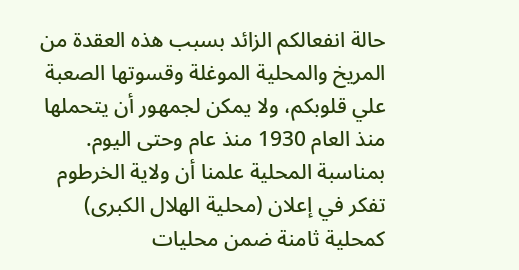حالة انفعالكم الزائد بسبب هذه العقدة من المريخ والمحلية الموغلة وقسوتها الصعبة علي قلوبكم، ولا يمكن لجمهور أن يتحملها منذ العام 1930 منذ عام وحتى اليوم.
بمناسبة المحلية علمنا أن ولاية الخرطوم تفكر في إعلان (محلية الهلال الكبرى) كمحلية ثامنة ضمن محليات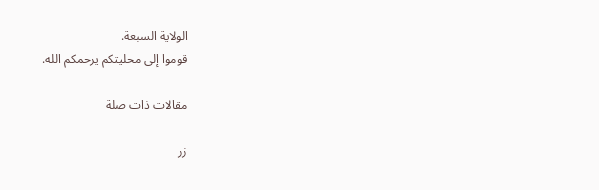الولاية السبعة.
قوموا إلى محليتكم يرحمكم الله.

مقالات ذات صلة

زر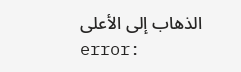الذهاب إلى الأعلى
error: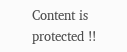Content is protected !!